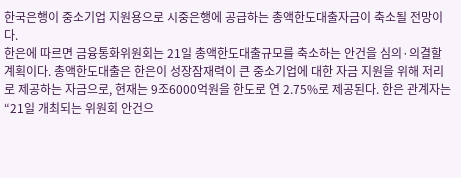한국은행이 중소기업 지원용으로 시중은행에 공급하는 총액한도대출자금이 축소될 전망이다.
한은에 따르면 금융통화위원회는 21일 총액한도대출규모를 축소하는 안건을 심의·의결할 계획이다. 총액한도대출은 한은이 성장잠재력이 큰 중소기업에 대한 자금 지원을 위해 저리로 제공하는 자금으로, 현재는 9조6000억원을 한도로 연 2.75%로 제공된다. 한은 관계자는 “21일 개최되는 위원회 안건으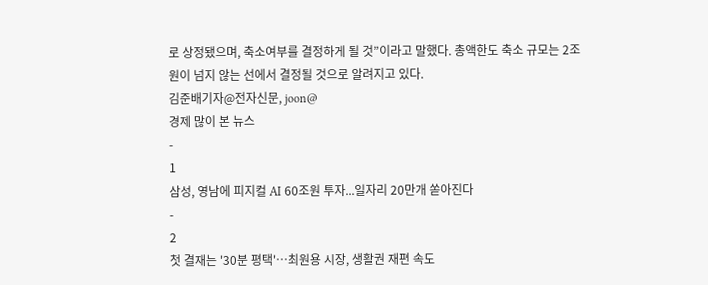로 상정됐으며, 축소여부를 결정하게 될 것”이라고 말했다. 총액한도 축소 규모는 2조원이 넘지 않는 선에서 결정될 것으로 알려지고 있다.
김준배기자@전자신문, joon@
경제 많이 본 뉴스
-
1
삼성, 영남에 피지컬 AI 60조원 투자...일자리 20만개 쏟아진다
-
2
첫 결재는 '30분 평택'…최원용 시장, 생활권 재편 속도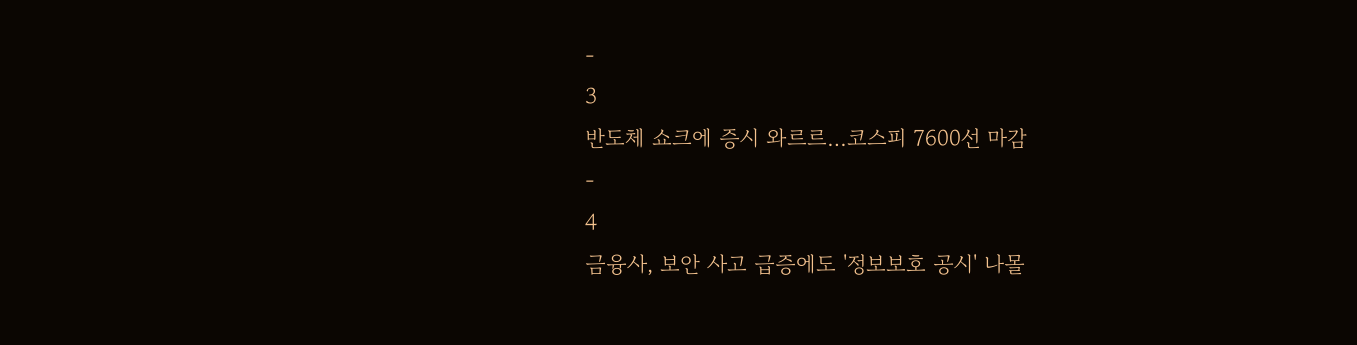-
3
반도체 쇼크에 증시 와르르…코스피 7600선 마감
-
4
금융사, 보안 사고 급증에도 '정보보호 공시' 나몰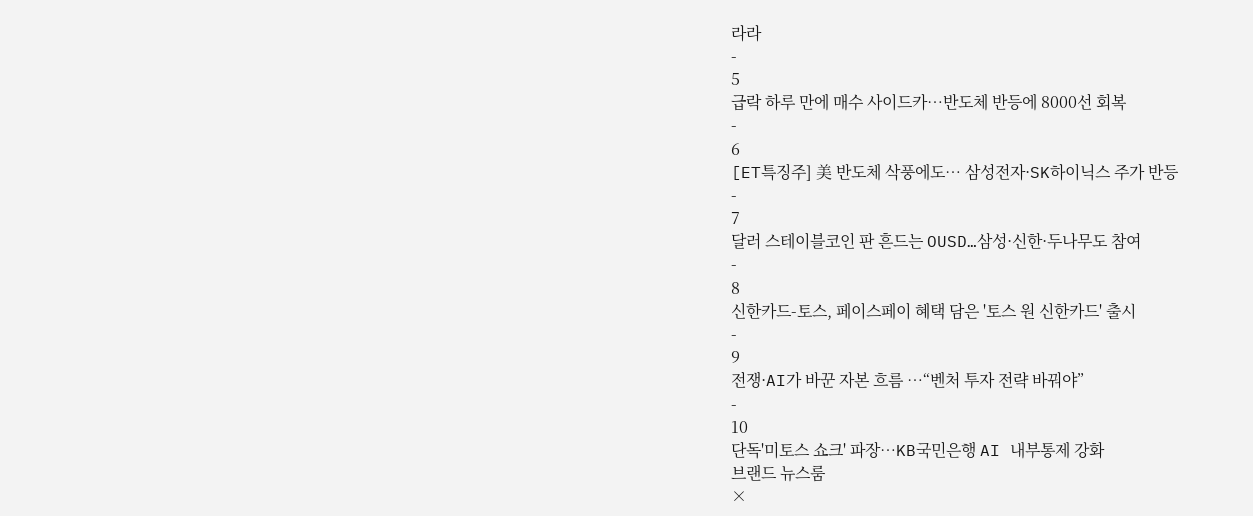라라
-
5
급락 하루 만에 매수 사이드카…반도체 반등에 8000선 회복
-
6
[ET특징주] 美 반도체 삭풍에도… 삼성전자·SK하이닉스 주가 반등
-
7
달러 스테이블코인 판 흔드는 OUSD…삼성·신한·두나무도 참여
-
8
신한카드-토스, 페이스페이 혜택 담은 '토스 원 신한카드' 출시
-
9
전쟁·AI가 바꾼 자본 흐름 …“벤처 투자 전략 바꿔야”
-
10
단독'미토스 쇼크' 파장…KB국민은행 AI 내부통제 강화
브랜드 뉴스룸
×